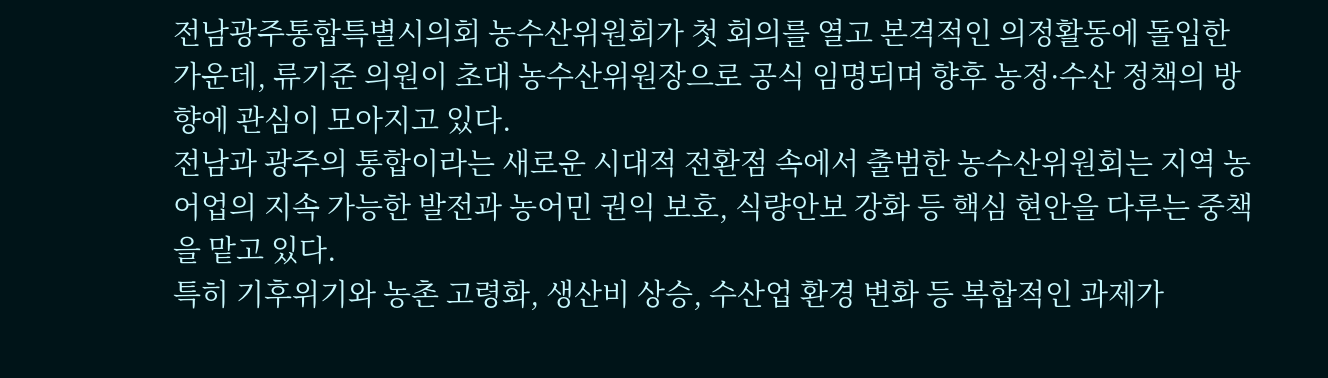전남광주통합특별시의회 농수산위원회가 첫 회의를 열고 본격적인 의정활동에 돌입한 가운데, 류기준 의원이 초대 농수산위원장으로 공식 임명되며 향후 농정·수산 정책의 방향에 관심이 모아지고 있다.
전남과 광주의 통합이라는 새로운 시대적 전환점 속에서 출범한 농수산위원회는 지역 농어업의 지속 가능한 발전과 농어민 권익 보호, 식량안보 강화 등 핵심 현안을 다루는 중책을 맡고 있다.
특히 기후위기와 농촌 고령화, 생산비 상승, 수산업 환경 변화 등 복합적인 과제가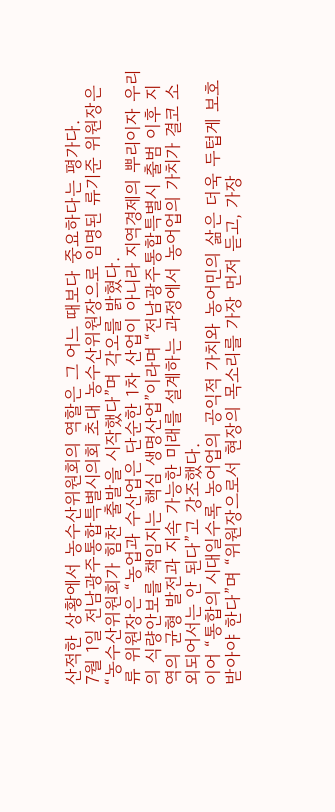산적한 상황에서 농수산위원회의 역할은 그 어느 때보다 중요하다는 평가다.
7월 1일 전남광주통합특별시의회 초대 농수산위원장으로 임명된 류기준 위원장은 “농수산위원회가 힘찬 출발을 시작했다”며 각오를 밝혔다.
류 위원장은 “농업과 수산업은 단순한 1차 산업이 아니라 지역경제의 뿌리이자 우리의 식량안보를 책임지는 핵심 생명산업”이라며 “전남광주통합특별시 출범 이후 지역의 균형 발전과 지속 가능한 미래를 설계하는 과정에서 농어업의 가치가 결코 소외되어서는 안 된다”고 강조했다.
이어 “통합의 시대일수록 농어업의 공익적 가치와 농어민의 삶은 더욱 두텁게 보호받아야 한다”며 “위원장으로서 현장의 목소리를 가장 먼저 듣고, 가장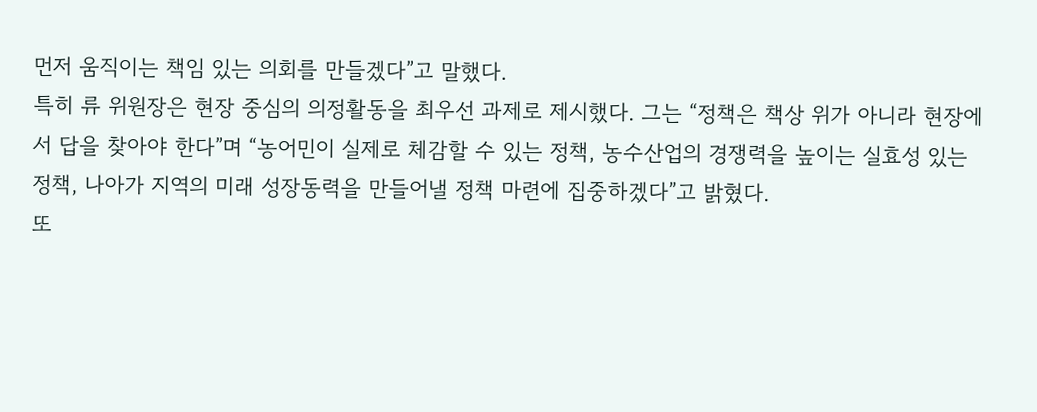먼저 움직이는 책임 있는 의회를 만들겠다”고 말했다.
특히 류 위원장은 현장 중심의 의정활동을 최우선 과제로 제시했다. 그는 “정책은 책상 위가 아니라 현장에서 답을 찾아야 한다”며 “농어민이 실제로 체감할 수 있는 정책, 농수산업의 경쟁력을 높이는 실효성 있는 정책, 나아가 지역의 미래 성장동력을 만들어낼 정책 마련에 집중하겠다”고 밝혔다.
또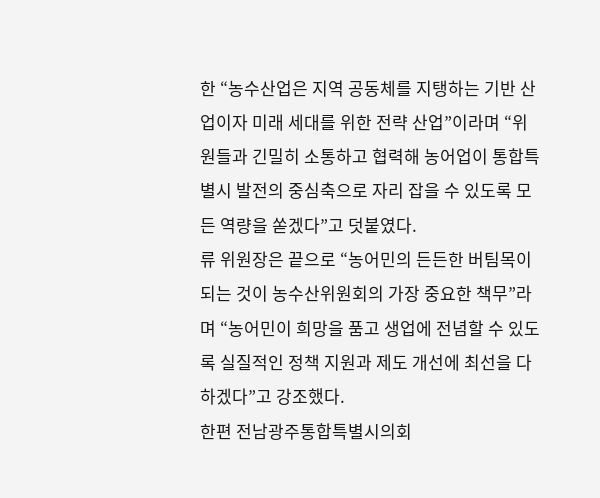한 “농수산업은 지역 공동체를 지탱하는 기반 산업이자 미래 세대를 위한 전략 산업”이라며 “위원들과 긴밀히 소통하고 협력해 농어업이 통합특별시 발전의 중심축으로 자리 잡을 수 있도록 모든 역량을 쏟겠다”고 덧붙였다.
류 위원장은 끝으로 “농어민의 든든한 버팀목이 되는 것이 농수산위원회의 가장 중요한 책무”라며 “농어민이 희망을 품고 생업에 전념할 수 있도록 실질적인 정책 지원과 제도 개선에 최선을 다하겠다”고 강조했다.
한편 전남광주통합특별시의회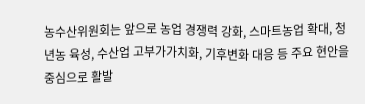농수산위원회는 앞으로 농업 경쟁력 강화, 스마트농업 확대, 청년농 육성, 수산업 고부가가치화, 기후변화 대응 등 주요 현안을 중심으로 활발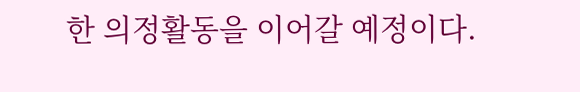한 의정활동을 이어갈 예정이다.